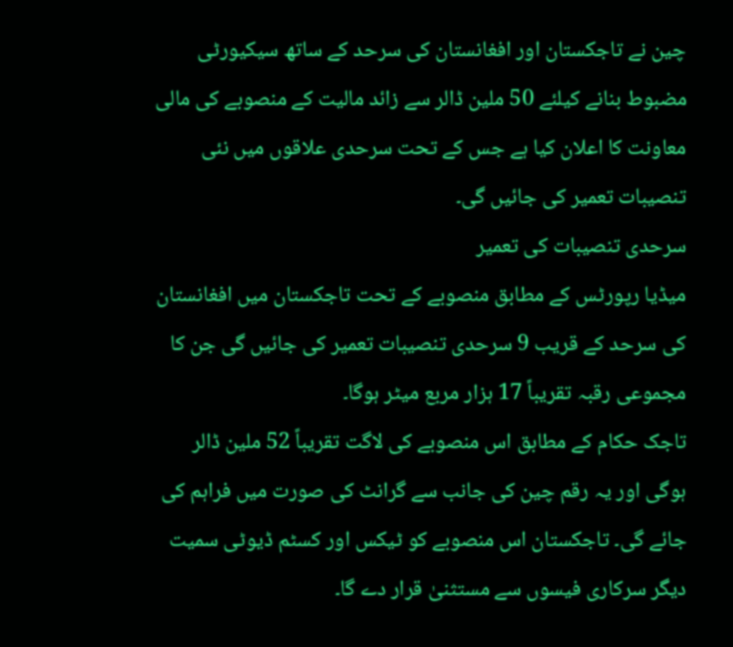چین نے تاجکستان اور افغانستان کی سرحد کے ساتھ سیکیورٹی مضبوط بنانے کیلئے 50 ملین ڈالر سے زائد مالیت کے منصوبے کی مالی معاونت کا اعلان کیا ہے جس کے تحت سرحدی علاقوں میں نئی تنصیبات تعمیر کی جائیں گی۔
سرحدی تنصیبات کی تعمیر
میڈیا رپورٹس کے مطابق منصوبے کے تحت تاجکستان میں افغانستان کی سرحد کے قریب 9 سرحدی تنصیبات تعمیر کی جائیں گی جن کا مجموعی رقبہ تقریباً 17 ہزار مربع میٹر ہوگا۔
تاجک حکام کے مطابق اس منصوبے کی لاگت تقریباً 52 ملین ڈالر ہوگی اور یہ رقم چین کی جانب سے گرانٹ کی صورت میں فراہم کی جائے گی۔ تاجکستان اس منصوبے کو ٹیکس اور کسٹم ڈیوٹی سمیت دیگر سرکاری فیسوں سے مستثنیٰ قرار دے گا۔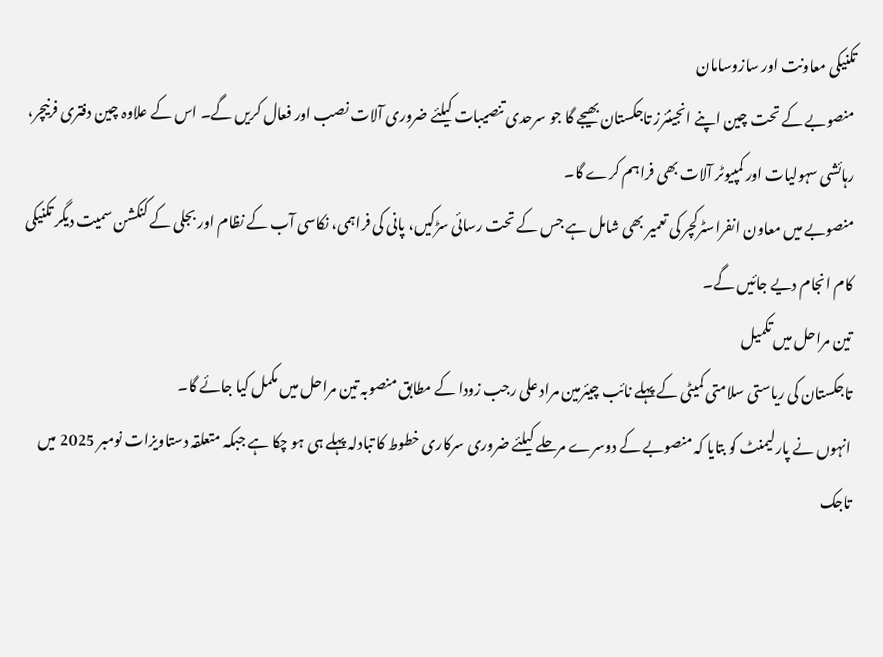تکنیکی معاونت اور سازوسامان
منصوبے کے تحت چین اپنے انجینئرز تاجکستان بھیجے گا جو سرحدی تنصیبات کیلئے ضروری آلات نصب اور فعال کریں گے۔ اس کے علاوہ چین دفتری فرنیچر، رہائشی سہولیات اور کمپیوٹر آلات بھی فراہم کرے گا۔
منصوبے میں معاون انفراسٹرکچر کی تعمیر بھی شامل ہے جس کے تحت رسائی سڑکیں، پانی کی فراہمی، نکاسی آب کے نظام اور بجلی کے کنکشن سمیت دیگر تکنیکی کام انجام دیے جائیں گے۔
تین مراحل میں تکمیل
تاجکستان کی ریاستی سلامتی کمیٹی کے پہلے نائب چیئرمین مراد علی رجب زودا کے مطابق منصوبہ تین مراحل میں مکمل کیا جائے گا۔
انہوں نے پارلیمنٹ کو بتایا کہ منصوبے کے دوسرے مرحلے کیلئے ضروری سرکاری خطوط کا تبادلہ پہلے ہی ہو چکا ہے جبکہ متعلقہ دستاویزات نومبر 2025 میں تاجک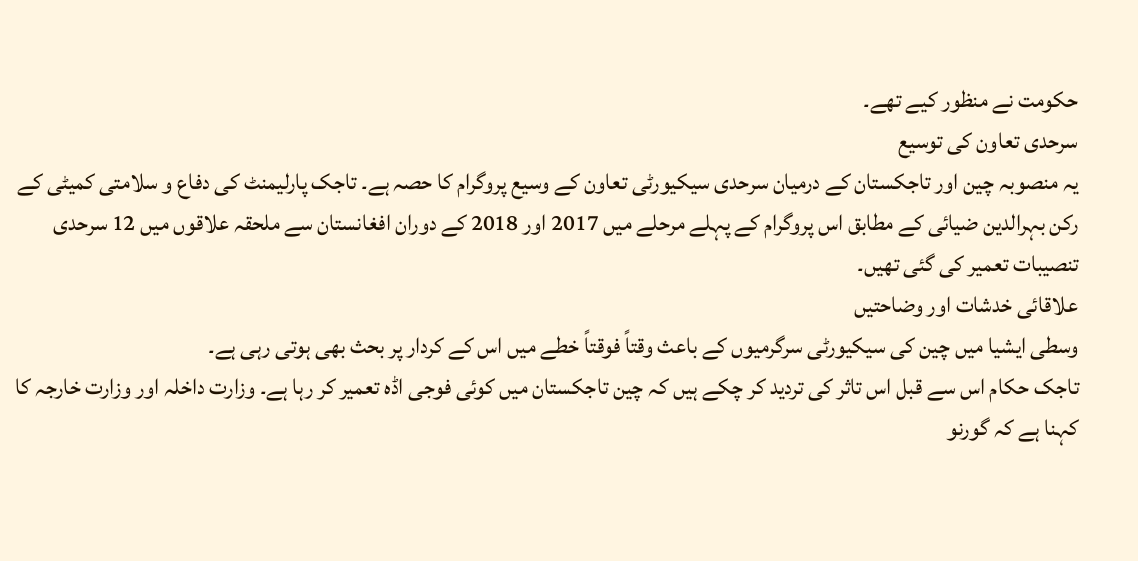حکومت نے منظور کیے تھے۔
سرحدی تعاون کی توسیع
یہ منصوبہ چین اور تاجکستان کے درمیان سرحدی سیکیورٹی تعاون کے وسیع پروگرام کا حصہ ہے۔ تاجک پارلیمنٹ کی دفاع و سلامتی کمیٹی کے رکن بہرالدین ضیائی کے مطابق اس پروگرام کے پہلے مرحلے میں 2017 اور 2018 کے دوران افغانستان سے ملحقہ علاقوں میں 12 سرحدی تنصیبات تعمیر کی گئی تھیں۔
علاقائی خدشات اور وضاحتیں
وسطی ایشیا میں چین کی سیکیورٹی سرگرمیوں کے باعث وقتاً فوقتاً خطے میں اس کے کردار پر بحث بھی ہوتی رہی ہے۔
تاجک حکام اس سے قبل اس تاثر کی تردید کر چکے ہیں کہ چین تاجکستان میں کوئی فوجی اڈہ تعمیر کر رہا ہے۔ وزارت داخلہ اور وزارت خارجہ کا کہنا ہے کہ گورنو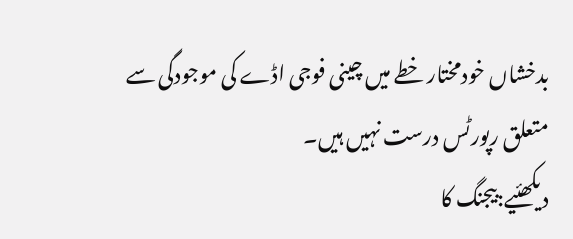بدخشاں خودمختار خطے میں چینی فوجی اڈے کی موجودگی سے متعلق رپورٹس درست نہیں ہیں۔
دیکھئیے:بیجنگ کا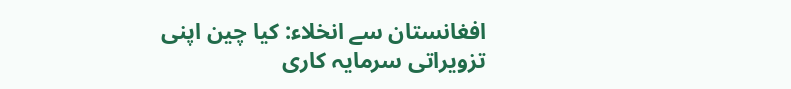افغانستان سے انخلاء: کیا چین اپنی تزویراتی سرمایہ کاری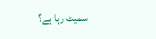سمیٹ رہا ہے؟